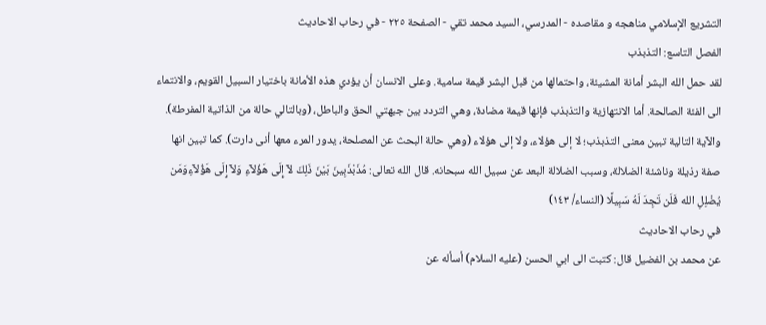التشريع الإسلامي مناهجه و مقاصده - المدرسي، السيد محمد تقي - الصفحة ٢٢٥ - في رحاب الاحاديث
الفصل التاسع: التذبذب
لقد حمل الله البشر أمانة المشيئة، واحتمالها من قبل البشر قيمة سامية. وعلى الانسان أن يؤدي هذه الأمانة باختيار السبيل القويم، والانتماء الى الفئة الصالحة. أما الانتهازية والتذبذب فإنها قيمة مضادة، وهي التردد بين جبهتي الحق والباطل، (وبالتالي حالة من الذاتية المفرطة). والآية التالية تبين معنى التذبذب؛ لا إلى هؤلاء، ولا إلى هؤلاء (وهي حالة البحث عن المصلحة، يدور المرء معها أنى دارت). كما تبين انها صفة رذيلة وناشئة الضلالة، وسبب الضلالة البعد عن سبيل الله سبحانه. قال الله تعالى: مُذَبْذَبِينَ بَيْنَ ذَلِكَ لآ إِلَى هَؤُلآءِ وَلآ إِلَى هَؤُلآءِوَمَن يُضْلِلِ الله فَلَن تَجِدَ لَهُ سَبِيلًا (النساء/ ١٤٣)
في رحاب الاحاديث
عن محمد بن الفضيل قال: كتبت الى ابي الحسن (عليه السلام) أسأله عن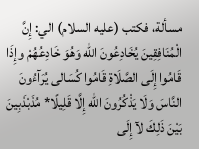مسألة، فكتب (عليه السلام) الي: إِنَّ الْمُنَافِقِينَ يُخَادِعُونَ الله وَهُوَ خَادِعُهُمْ وإِذَا قَامُوا إِلَى الصَّلَاةِ قَامُوا كُسَالى يُرَآءُونَ النَّاسَ وَلَا يَذْكُرُونَ الله إِلَّا قَلِيلًا* مُذَبْذَبِينَ بَيْنَ ذَلِكَ لآ إِلَى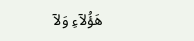هَؤُلآءِ وَلآ